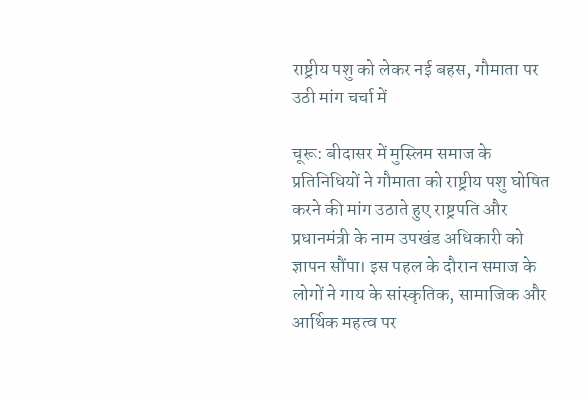राष्ट्रीय पशु को लेकर नई बहस, गौमाता पर उठी मांग चर्चा में

चूरू: बीदासर में मुस्लिम समाज के प्रतिनिधियों ने गौमाता को राष्ट्रीय पशु घोषित करने की मांग उठाते हुए राष्ट्रपति और प्रधानमंत्री के नाम उपखंड अधिकारी को ज्ञापन सौंपा। इस पहल के दौरान समाज के लोगों ने गाय के सांस्कृतिक, सामाजिक और आर्थिक महत्व पर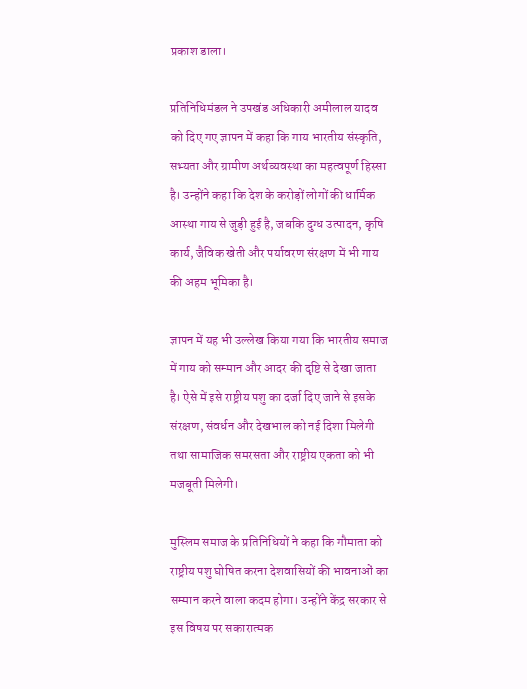प्रकाश डाला।

प्रतिनिधिमंडल ने उपखंड अधिकारी अमीलाल यादव को दिए गए ज्ञापन में कहा कि गाय भारतीय संस्कृति, सभ्यता और ग्रामीण अर्थव्यवस्था का महत्वपूर्ण हिस्सा है। उन्होंने कहा कि देश के करोड़ों लोगों की धार्मिक आस्था गाय से जुड़ी हुई है, जबकि दुग्ध उत्पादन, कृषि कार्य, जैविक खेती और पर्यावरण संरक्षण में भी गाय की अहम भूमिका है।

ज्ञापन में यह भी उल्लेख किया गया कि भारतीय समाज में गाय को सम्मान और आदर की दृष्टि से देखा जाता है। ऐसे में इसे राष्ट्रीय पशु का दर्जा दिए जाने से इसके संरक्षण, संवर्धन और देखभाल को नई दिशा मिलेगी तथा सामाजिक समरसता और राष्ट्रीय एकता को भी मजबूती मिलेगी।

मुस्लिम समाज के प्रतिनिधियों ने कहा कि गौमाता को राष्ट्रीय पशु घोषित करना देशवासियों की भावनाओं का सम्मान करने वाला कदम होगा। उन्होंने केंद्र सरकार से इस विषय पर सकारात्मक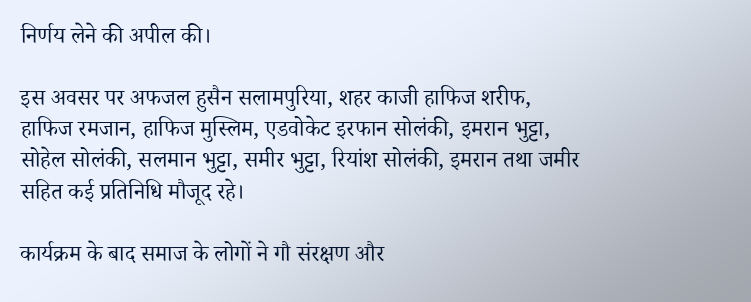निर्णय लेने की अपील की।

इस अवसर पर अफजल हुसैन सलामपुरिया, शहर काजी हाफिज शरीफ, हाफिज रमजान, हाफिज मुस्लिम, एडवोकेट इरफान सोलंकी, इमरान भुट्टा, सोहेल सोलंकी, सलमान भुट्टा, समीर भुट्टा, रियांश सोलंकी, इमरान तथा जमीर सहित कई प्रतिनिधि मौजूद रहे।

कार्यक्रम के बाद समाज के लोगों ने गौ संरक्षण और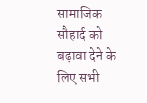सामाजिक सौहार्द को बढ़ावा देने के लिए सभी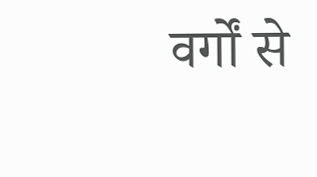वर्गों से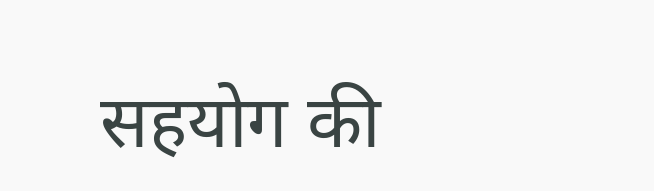सहयोग की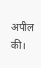अपील की।